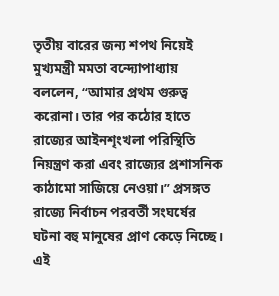তৃতীয় বারের জন্য শপথ নিয়েই মুখ্যমন্ত্রী মমতা বন্দ্যোপাধ্যায় বললেন, “আমার প্রথম গুরুত্ব করোনা। তার পর কঠোর হাতে রাজ্যের আইনশৃংখলা পরিস্থিতি নিয়ন্ত্রণ করা এবং রাজ্যের প্রশাসনিক কাঠামো সাজিয়ে নেওয়া।” প্রসঙ্গত রাজ্যে নির্বাচন পরবর্তী সংঘর্ষের ঘটনা বহু মানুষের প্রাণ কেড়ে নিচ্ছে। এই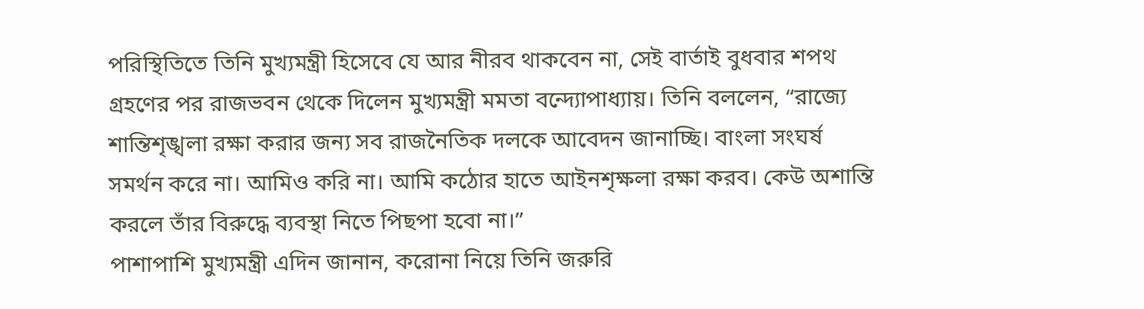পরিস্থিতিতে তিনি মুখ্যমন্ত্রী হিসেবে যে আর নীরব থাকবেন না, সেই বার্তাই বুধবার শপথ গ্রহণের পর রাজভবন থেকে দিলেন মুখ্যমন্ত্রী মমতা বন্দ্যোপাধ্যায়। তিনি বললেন, “রাজ্যে শান্তিশৃঙ্খলা রক্ষা করার জন্য সব রাজনৈতিক দলকে আবেদন জানাচ্ছি। বাংলা সংঘর্ষ সমর্থন করে না। আমিও করি না। আমি কঠোর হাতে আইনশৃক্ষলা রক্ষা করব। কেউ অশান্তি করলে তাঁর বিরুদ্ধে ব্যবস্থা নিতে পিছপা হবো না।”
পাশাপাশি মুখ্যমন্ত্রী এদিন জানান, করোনা নিয়ে তিনি জরুরি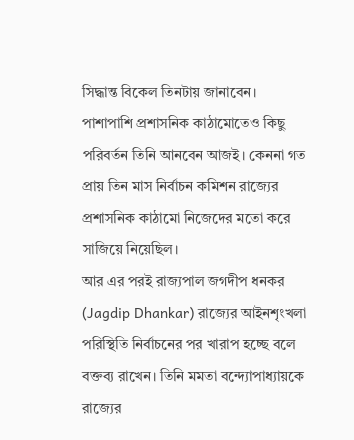সিদ্ধান্ত বিকেল তিনটায় জানাবেন। পাশাপাশি প্রশাসনিক কাঠামোতেও কিছু পরিবর্তন তিনি আনবেন আজই। কেননা গত প্রায় তিন মাস নির্বাচন কমিশন রাজ্যের প্রশাসনিক কাঠামো নিজেদের মতো করে সাজিয়ে নিয়েছিল।
আর এর পরই রাজ্যপাল জগদীপ ধনকর (Jagdip Dhankar) রাজ্যের আইনশৃংখলা পরিস্থিতি নির্বাচনের পর খারাপ হচ্ছে বলে বক্তব্য রাখেন। তিনি মমতা বন্দ্যোপাধ্যায়কে রাজ্যের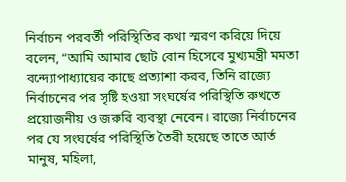নির্বাচন পরবর্তী পরিস্থিতির কথা স্মরণ করিয়ে দিয়ে বলেন, “আমি আমার ছোট বোন হিসেবে মুখ্যমন্ত্রী মমতা বন্দ্যোপাধ্যায়ের কাছে প্রত্যাশা করব, তিনি রাজ্যে নির্বাচনের পর সৃষ্টি হওয়া সংঘর্ষের পরিস্থিতি রুখতে প্রয়োজনীয় ও জরুরি ব্যবস্থা নেবেন। রাজ্যে নির্বাচনের পর যে সংঘর্ষের পরিস্থিতি তৈরী হয়েছে তাতে আর্ত মানুষ, মহিলা,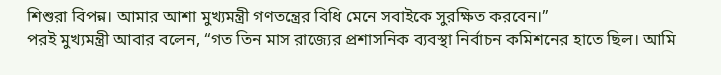শিশুরা বিপন্ন। আমার আশা মুখ্যমন্ত্রী গণতন্ত্রের বিধি মেনে সবাইকে সুরক্ষিত করবেন।”
পরই মুখ্যমন্ত্রী আবার বলেন, “গত তিন মাস রাজ্যের প্রশাসনিক ব্যবস্থা নির্বাচন কমিশনের হাতে ছিল। আমি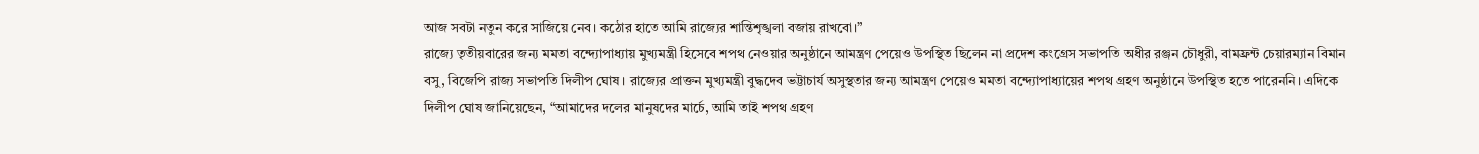আজ সবটা নতুন করে সাজিয়ে নেব। কঠোর হাতে আমি রাজ্যের শান্তিশৃঙ্খলা বজায় রাখবো।”
রাজ্যে তৃতীয়বারের জন্য মমতা বন্দ্যোপাধ্যায় মুখ্যমন্ত্রী হিসেবে শপথ নেওয়ার অনুষ্ঠানে আমন্ত্রণ পেয়েও উপস্থিত ছিলেন না প্রদেশ কংগ্রেস সভাপতি অধীর রঞ্জন চৌধুরী, বামফ্রন্ট চেয়ারম্যান বিমান বসু, বিজেপি রাজ্য সভাপতি দিলীপ ঘোষ। রাজ্যের প্রাক্তন মুখ্যমন্ত্রী বুদ্ধদেব ভট্টাচার্য অসুস্থতার জন্য আমন্ত্রণ পেয়েও মমতা বন্দ্যোপাধ্যায়ের শপথ গ্রহণ অনুষ্ঠানে উপস্থিত হতে পারেননি। এদিকে দিলীপ ঘোষ জানিয়েছেন, “আমাদের দলের মানুষদের মার্চে, আমি তাই শপথ গ্রহণ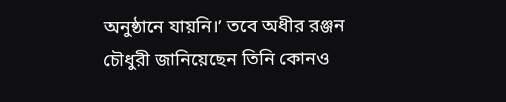অনুষ্ঠানে যায়নি।’ তবে অধীর রঞ্জন চৌধুরী জানিয়েছেন তিনি কোনও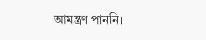আমন্ত্রণ পাননি।